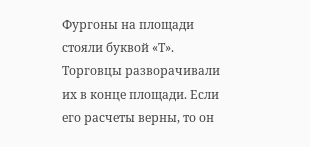Фургоны на площади стояли буквой «Т». Торговцы разворачивали их в конце площади. Если его расчеты верны, то он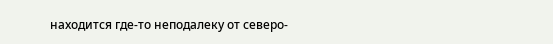находится где-то неподалеку от северо-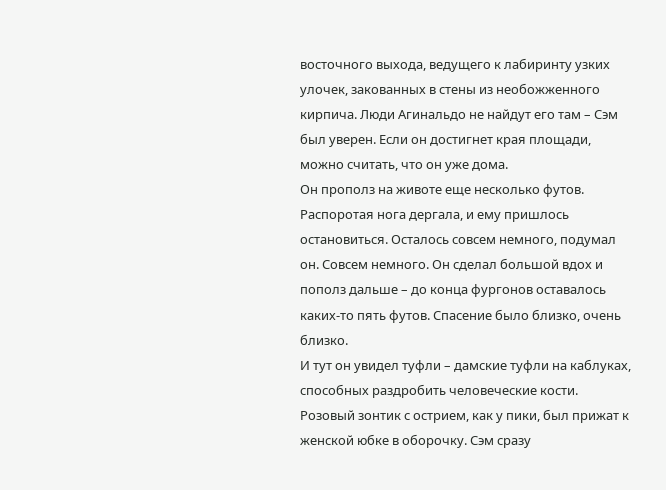восточного выхода, ведущего к лабиринту узких улочек, закованных в стены из необожженного кирпича. Люди Агинальдо не найдут его там – Сэм был уверен. Если он достигнет края площади, можно считать, что он уже дома.
Он прополз на животе еще несколько футов. Распоротая нога дергала, и ему пришлось остановиться. Осталось совсем немного, подумал он. Совсем немного. Он сделал большой вдох и пополз дальше – до конца фургонов оставалось каких-то пять футов. Спасение было близко, очень близко.
И тут он увидел туфли – дамские туфли на каблуках, способных раздробить человеческие кости. Розовый зонтик с острием, как у пики, был прижат к женской юбке в оборочку. Сэм сразу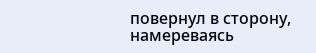повернул в сторону, намереваясь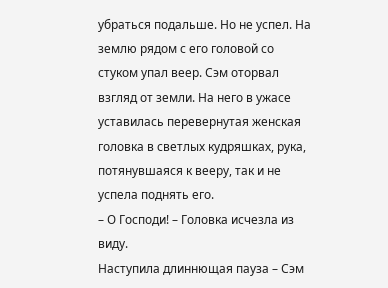убраться подальше. Но не успел. На землю рядом с его головой со стуком упал веер. Сэм оторвал взгляд от земли. На него в ужасе уставилась перевернутая женская головка в светлых кудряшках, рука, потянувшаяся к вееру, так и не успела поднять его.
– О Господи! – Головка исчезла из виду.
Наступила длиннющая пауза – Сэм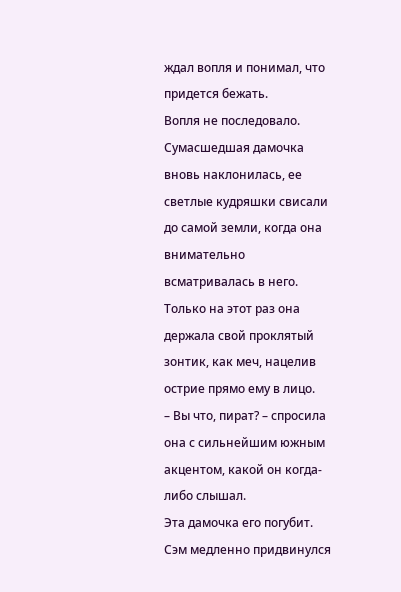ждал вопля и понимал, что придется бежать.
Вопля не последовало.
Сумасшедшая дамочка вновь наклонилась, ее светлые кудряшки свисали до самой земли, когда она внимательно всматривалась в него. Только на этот раз она держала свой проклятый зонтик, как меч, нацелив острие прямо ему в лицо.
– Вы что, пират? – спросила она с сильнейшим южным акцентом, какой он когда-либо слышал.
Эта дамочка его погубит. Сэм медленно придвинулся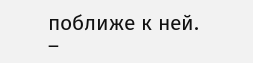поближе к ней.
–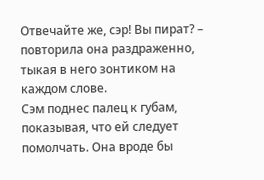Отвечайте же, сэр! Вы пират? – повторила она раздраженно, тыкая в него зонтиком на каждом слове.
Сэм поднес палец к губам, показывая, что ей следует помолчать. Она вроде бы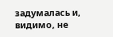задумалась и, видимо, не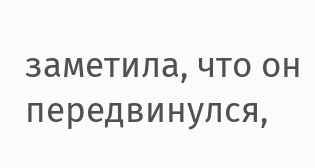заметила, что он передвинулся,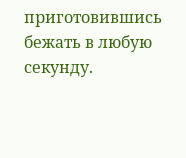приготовившись бежать в любую секунду.